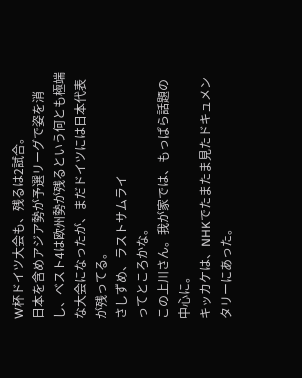W杯ドイツ大会も、残るは2試合。
日本を含めアジア勢が予選リーグで姿を消し、ベスト4は欧州勢が残るという何とも極端な大会になったが、まだドイツには日本代表が残ってる。
さしずめ、ラストサムライ
ってところかな。
この上川さん。我が家では、もっぱら話題の中心に。
キッカケは、NHKでたまたま見たドキュメンタリーにあった。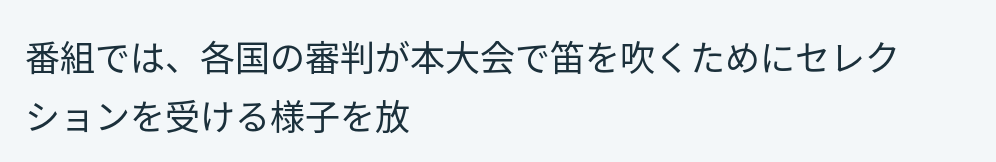番組では、各国の審判が本大会で笛を吹くためにセレクションを受ける様子を放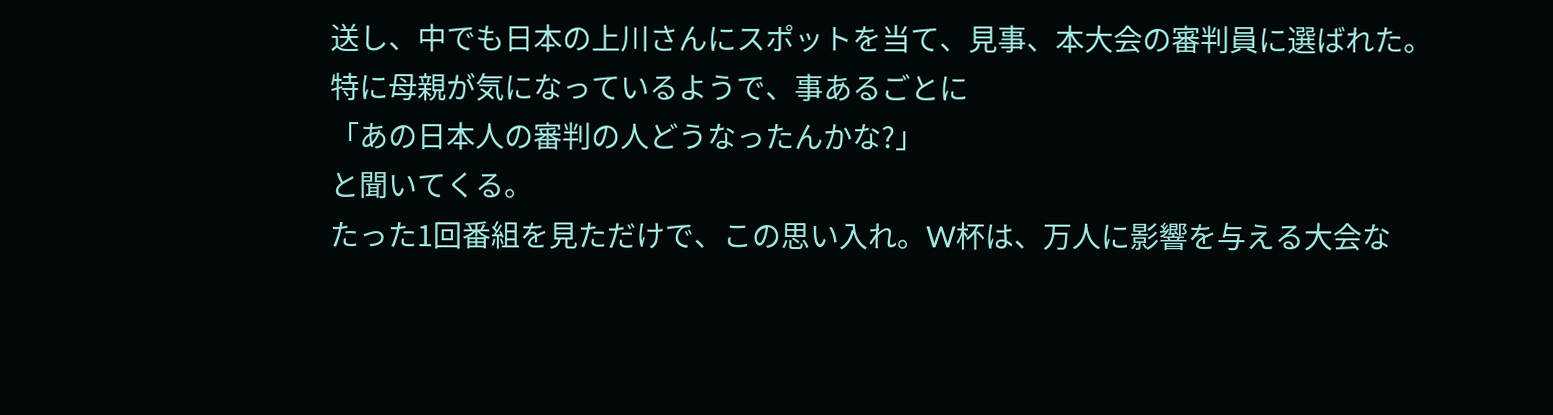送し、中でも日本の上川さんにスポットを当て、見事、本大会の審判員に選ばれた。
特に母親が気になっているようで、事あるごとに
「あの日本人の審判の人どうなったんかな?」
と聞いてくる。
たった1回番組を見ただけで、この思い入れ。W杯は、万人に影響を与える大会な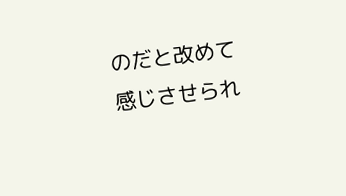のだと改めて感じさせられ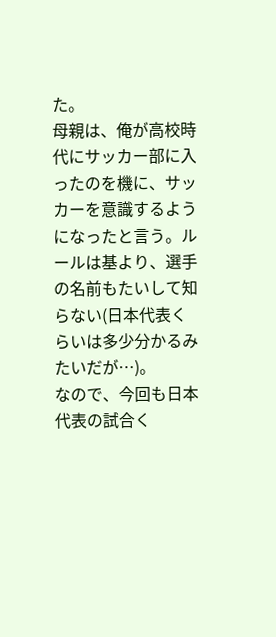た。
母親は、俺が高校時代にサッカー部に入ったのを機に、サッカーを意識するようになったと言う。ルールは基より、選手の名前もたいして知らない(日本代表くらいは多少分かるみたいだが…)。
なので、今回も日本代表の試合く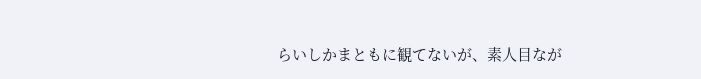らいしかまともに観てないが、素人目なが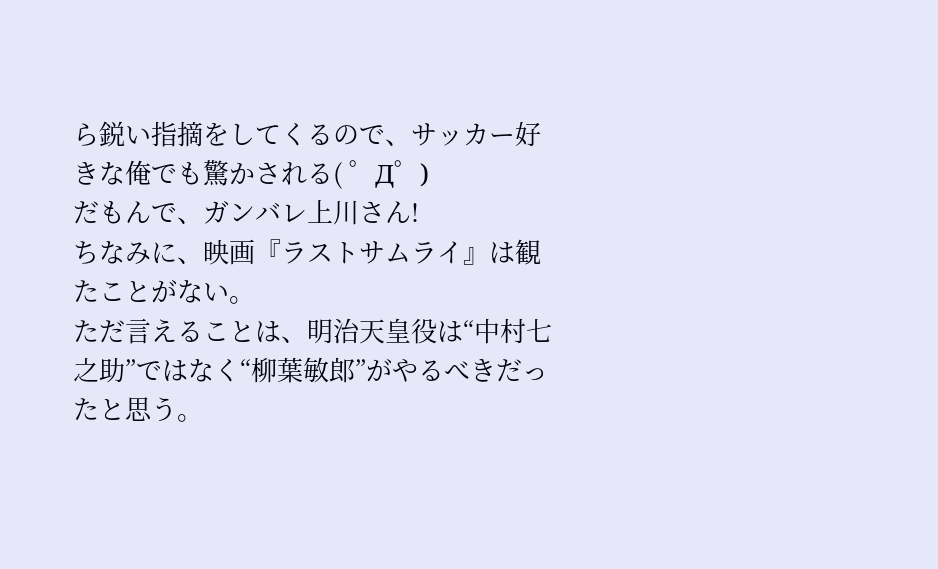ら鋭い指摘をしてくるので、サッカー好きな俺でも驚かされる( ゜Д゜)
だもんで、ガンバレ上川さん!
ちなみに、映画『ラストサムライ』は観たことがない。
ただ言えることは、明治天皇役は“中村七之助”ではなく“柳葉敏郎”がやるべきだったと思う。